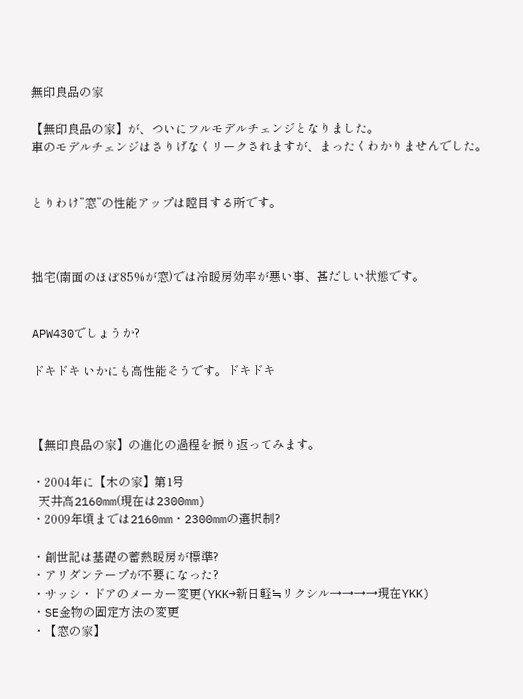無印良品の家

【無印良品の家】が、ついにフルモデルチェンジとなりました。
車のモデルチェンジはさりげなくリークされますが、まったくわかりませんでした。


とりわけ”窓”の性能アップは瞠目する所です。



拙宅(南面のほぼ85%が窓)では冷暖房効率が悪い事、甚だしい状態です。


APW430でしょうか?

ドキドキ いかにも高性能そうです。ドキドキ



【無印良品の家】の進化の過程を振り返ってみます。

・2004年に【木の家】第1号
  天井高2160mm(現在は2300mm)
・2009年頃までは2160mm・2300mmの選択制?

・創世記は基礎の蓄熱暖房が標準?
・アリダンテープが不要になった?
・サッシ・ドアのメーカー変更(YKK→新日軽≒リクシル→→→→現在YKK)
・SE金物の固定方法の変更
・【窓の家】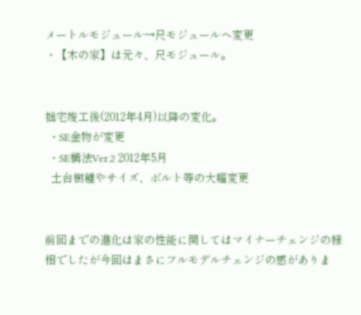メートルモジュール→尺モジュールへ変更
・【木の家】は元々、尺モジュール。


拙宅竣工後(2012年4月)以降の変化。
 ・SE金物が変更
 ・SE構法Ver.2 2012年5月
  土台樹種やサイズ、ボルト等の大幅変更


前回までの進化は家の性能に関してはマイナーチェンジの様相でしたが今回はまさにフルモデルチェンジの感がありま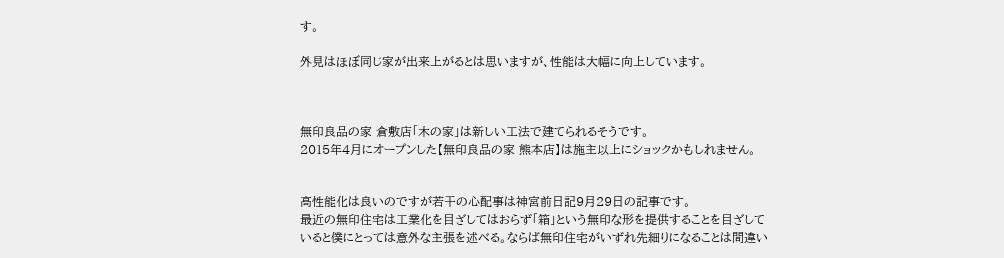す。

外見はほぼ同じ家が出来上がるとは思いますが、性能は大幅に向上しています。



無印良品の家 倉敷店「木の家」は新しい工法で建てられるそうです。
2015年4月にオープンした【無印良品の家 熊本店】は施主以上にショックかもしれません。


高性能化は良いのですが若干の心配事は神宮前日記9月29日の記事です。
最近の無印住宅は工業化を目ざしてはおらず「箱」という無印な形を提供することを目ざしていると僕にとっては意外な主張を述べる。ならば無印住宅がいずれ先細りになることは間違い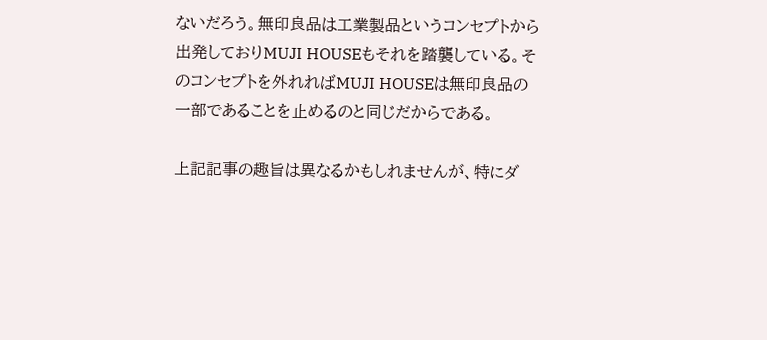ないだろう。無印良品は工業製品というコンセプトから出発しておりMUJI HOUSEもそれを踏襲している。そのコンセプトを外れればMUJI HOUSEは無印良品の一部であることを止めるのと同じだからである。

上記記事の趣旨は異なるかもしれませんが、特にダ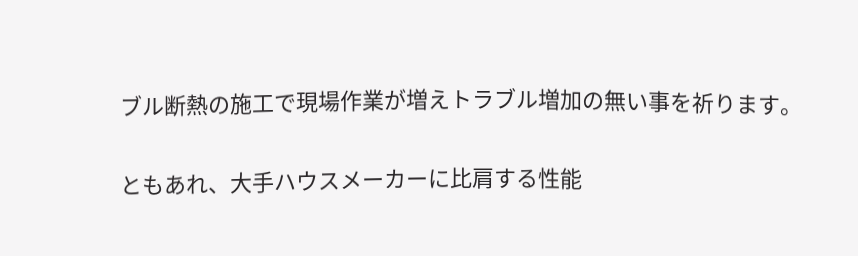ブル断熱の施工で現場作業が増えトラブル増加の無い事を祈ります。

ともあれ、大手ハウスメーカーに比肩する性能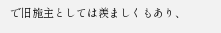で旧施主としては羨ましくもあり、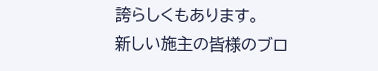誇らしくもあります。
新しい施主の皆様のブロ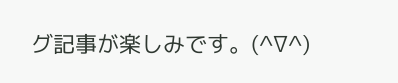グ記事が楽しみです。(^∇^)